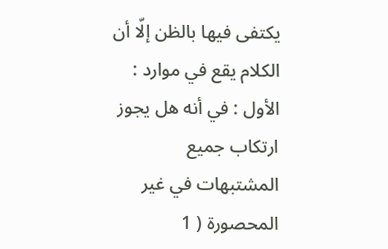يكتفى فيها بالظن إلّا أن الكلام يقع في موارد : الأول : في أنه هل يجوز ارتكاب جميع المشتبهات في غير المحصورة ( 1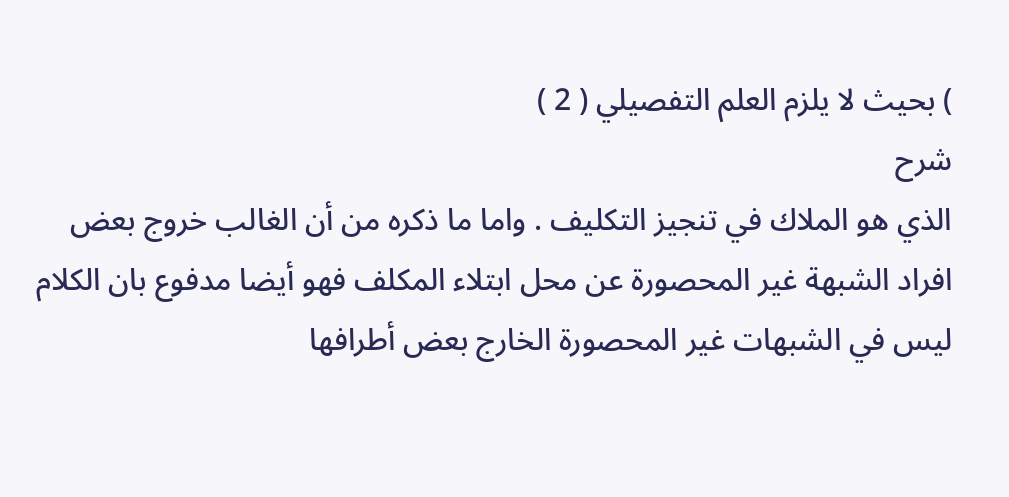) بحيث لا يلزم العلم التفصيلي ( 2 )
شرح
الذي هو الملاك في تنجيز التكليف . واما ما ذكره من أن الغالب خروج بعض افراد الشبهة غير المحصورة عن محل ابتلاء المكلف فهو أيضا مدفوع بان الكلام ليس في الشبهات غير المحصورة الخارج بعض أطرافها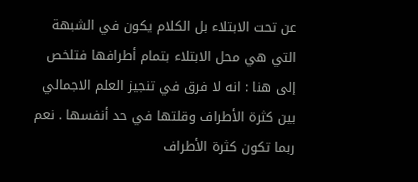عن تحت الابتلاء بل الكلام يكون في الشبهة التي هي محل الابتلاء بتمام أطرافها فتلخص إلى هنا : انه لا فرق في تنجيز العلم الاجمالي بين كثرة الأطراف وقلتها في حد أنفسها . نعم ربما تكون كثرة الأطراف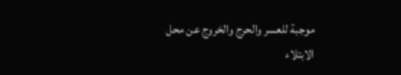موجبة للعسر والحرج والخروج عن محل الابتلاء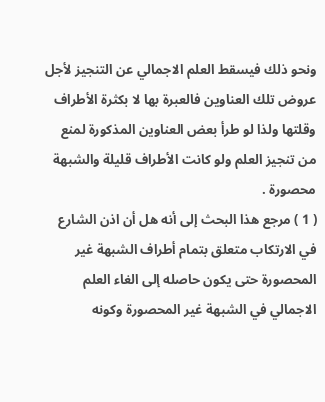ونحو ذلك فيسقط العلم الاجمالي عن التنجيز لأجل عروض تلك العناوين فالعبرة بها لا بكثرة الأطراف وقلتها ولذا لو طرأ بعض العناوين المذكورة لمنع من تنجيز العلم ولو كانت الأطراف قليلة والشبهة محصورة .
( 1 ) مرجع هذا البحث إلى أنه هل أن اذن الشارع في الارتكاب متعلق بتمام أطراف الشبهة غير المحصورة حتى يكون حاصله إلى الغاء العلم الاجمالي في الشبهة غير المحصورة وكونه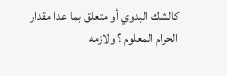كالشك البدوي أو متعلق بما عدا مقدار الحرام المعلوم ؟ ولازمه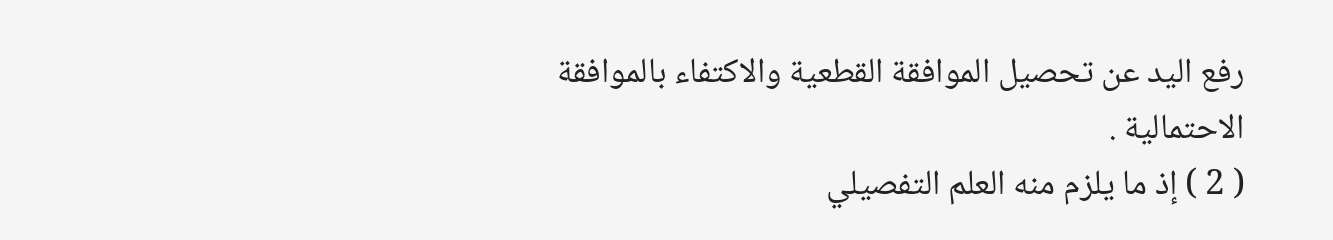رفع اليد عن تحصيل الموافقة القطعية والاكتفاء بالموافقة الاحتمالية .
( 2 ) إذ ما يلزم منه العلم التفصيلي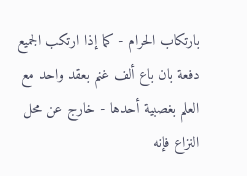بارتكاب الحرام - كما إذا ارتكب الجميع دفعة بان باع ألف غنم بعقد واحد مع العلم بغصبية أحدها - خارج عن محل النزاع فإنه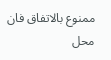ممنوع بالاتفاق فان محل